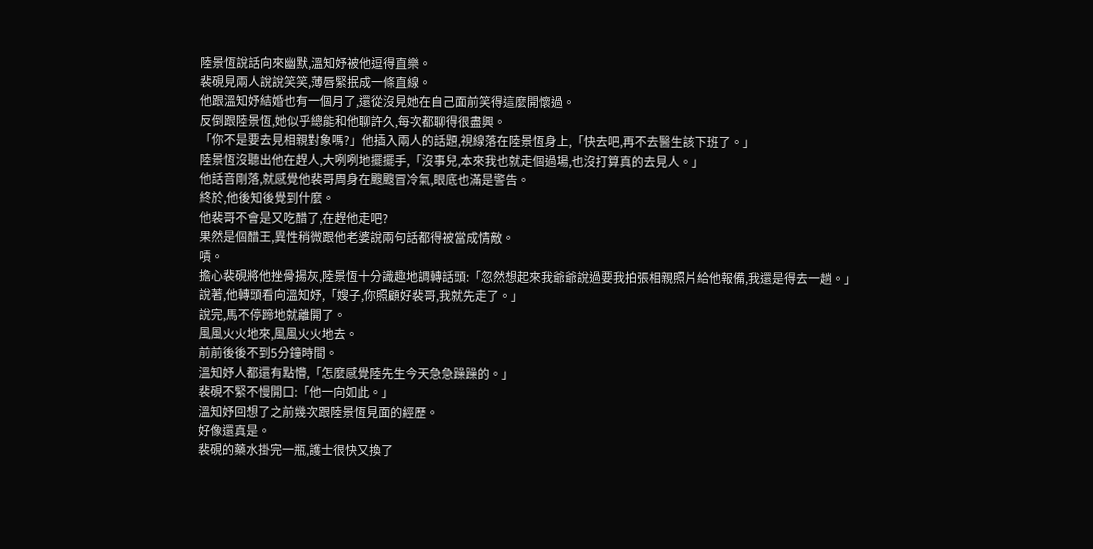陸景恆說話向來幽默,溫知妤被他逗得直樂。
裴硯見兩人說說笑笑,薄唇緊抿成一條直線。
他跟溫知妤結婚也有一個月了,還從沒見她在自己面前笑得這麼開懷過。
反倒跟陸景恆,她似乎總能和他聊許久,每次都聊得很盡興。
「你不是要去見相親對象嗎?」他插入兩人的話題,視線落在陸景恆身上,「快去吧,再不去醫生該下班了。」
陸景恆沒聽出他在趕人,大咧咧地擺擺手,「沒事兒,本來我也就走個過場,也沒打算真的去見人。」
他話音剛落,就感覺他裴哥周身在颼颼冒冷氣,眼底也滿是警告。
終於,他後知後覺到什麼。
他裴哥不會是又吃醋了,在趕他走吧?
果然是個醋王,異性稍微跟他老婆說兩句話都得被當成情敵。
嘖。
擔心裴硯將他挫骨揚灰,陸景恆十分識趣地調轉話頭:「忽然想起來我爺爺說過要我拍張相親照片給他報備,我還是得去一趟。」
說著,他轉頭看向溫知妤,「嫂子,你照顧好裴哥,我就先走了。」
說完,馬不停蹄地就離開了。
風風火火地來,風風火火地去。
前前後後不到5分鐘時間。
溫知妤人都還有點懵,「怎麼感覺陸先生今天急急躁躁的。」
裴硯不緊不慢開口:「他一向如此。」
溫知妤回想了之前幾次跟陸景恆見面的經歷。
好像還真是。
裴硯的藥水掛完一瓶,護士很快又換了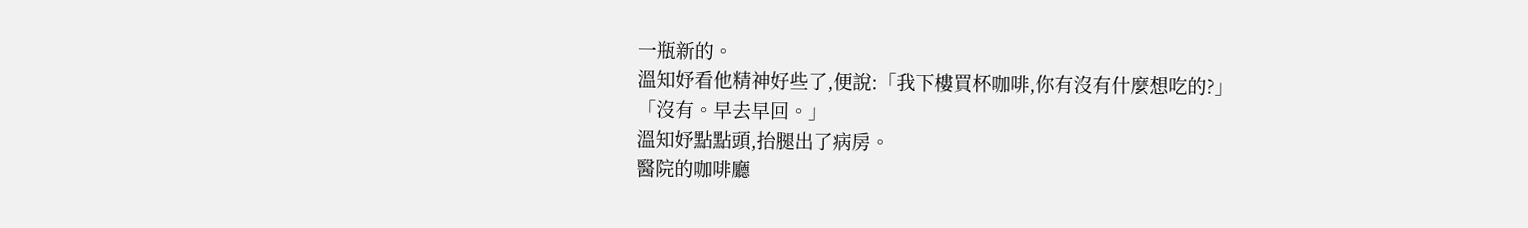一瓶新的。
溫知妤看他精神好些了,便說:「我下樓買杯咖啡,你有沒有什麼想吃的?」
「沒有。早去早回。」
溫知妤點點頭,抬腿出了病房。
醫院的咖啡廳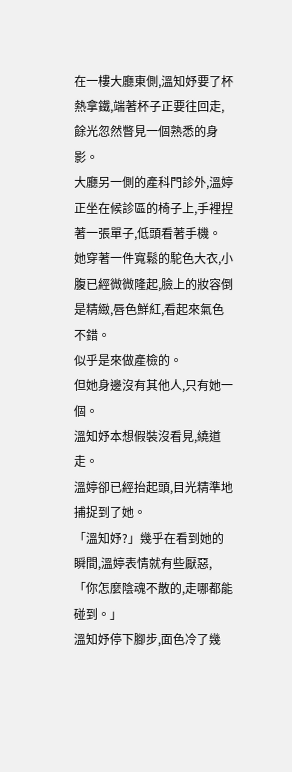在一樓大廳東側,溫知妤要了杯熱拿鐵,端著杯子正要往回走,餘光忽然瞥見一個熟悉的身影。
大廳另一側的產科門診外,溫婷正坐在候診區的椅子上,手裡捏著一張單子,低頭看著手機。
她穿著一件寬鬆的駝色大衣,小腹已經微微隆起,臉上的妝容倒是精緻,唇色鮮紅,看起來氣色不錯。
似乎是來做產檢的。
但她身邊沒有其他人,只有她一個。
溫知妤本想假裝沒看見,繞道走。
溫婷卻已經抬起頭,目光精準地捕捉到了她。
「溫知妤?」幾乎在看到她的瞬間,溫婷表情就有些厭惡,「你怎麼陰魂不散的,走哪都能碰到。」
溫知妤停下腳步,面色冷了幾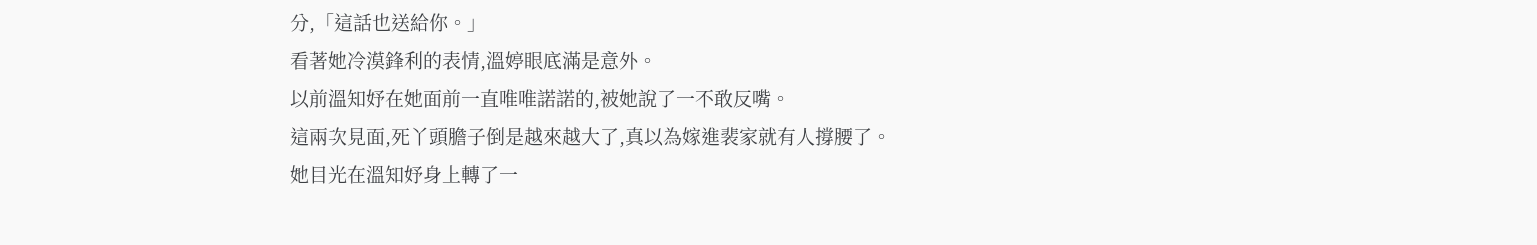分,「這話也送給你。」
看著她冷漠鋒利的表情,溫婷眼底滿是意外。
以前溫知妤在她面前一直唯唯諾諾的,被她說了一不敢反嘴。
這兩次見面,死丫頭膽子倒是越來越大了,真以為嫁進裴家就有人撐腰了。
她目光在溫知妤身上轉了一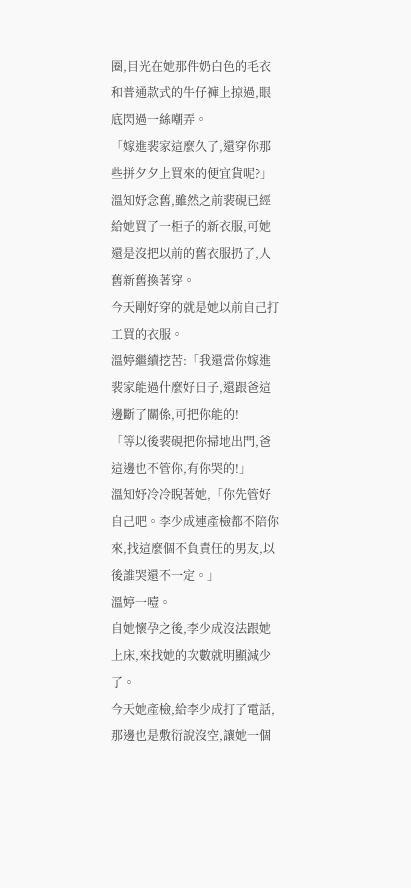圈,目光在她那件奶白色的毛衣和普通款式的牛仔褲上掠過,眼底閃過一絲嘲弄。
「嫁進裴家這麼久了,還穿你那些拼夕夕上買來的便宜貨呢?」
溫知妤念舊,雖然之前裴硯已經給她買了一柜子的新衣服,可她還是沒把以前的舊衣服扔了,人舊新舊換著穿。
今天剛好穿的就是她以前自己打工買的衣服。
溫婷繼續挖苦:「我還當你嫁進裴家能過什麼好日子,還跟爸這邊斷了關係,可把你能的!
「等以後裴硯把你掃地出門,爸這邊也不管你,有你哭的!」
溫知妤冷冷睨著她,「你先管好自己吧。李少成連產檢都不陪你來,找這麼個不負責任的男友,以後誰哭還不一定。」
溫婷一噎。
自她懷孕之後,李少成沒法跟她上床,來找她的次數就明顯減少了。
今天她產檢,給李少成打了電話,那邊也是敷衍說沒空,讓她一個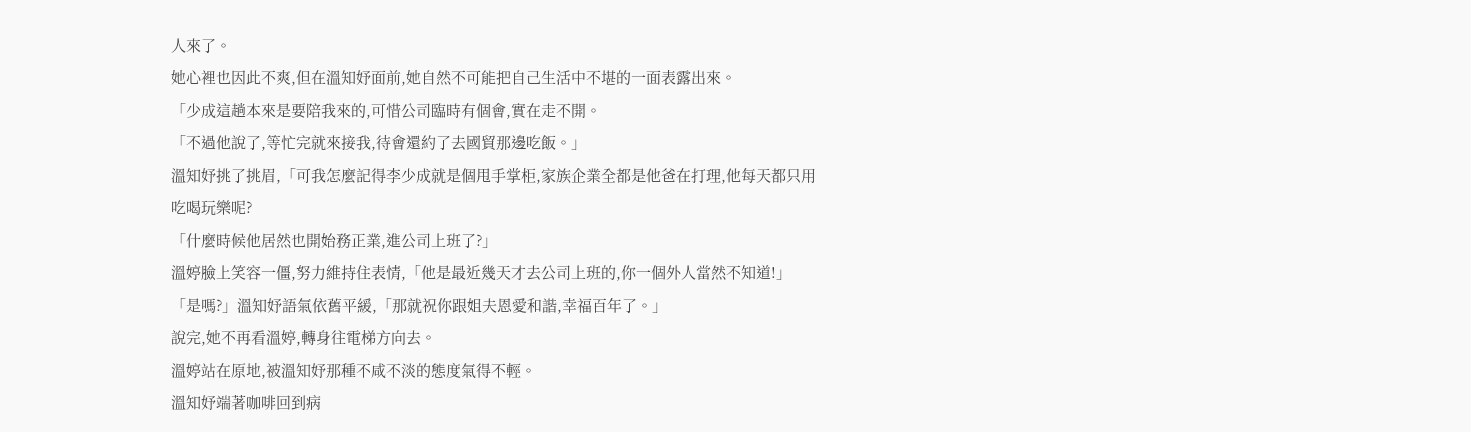人來了。
她心裡也因此不爽,但在溫知妤面前,她自然不可能把自己生活中不堪的一面表露出來。
「少成這趟本來是要陪我來的,可惜公司臨時有個會,實在走不開。
「不過他說了,等忙完就來接我,待會還約了去國貿那邊吃飯。」
溫知妤挑了挑眉,「可我怎麼記得李少成就是個甩手掌柜,家族企業全都是他爸在打理,他每天都只用吃喝玩樂呢?
「什麼時候他居然也開始務正業,進公司上班了?」
溫婷臉上笑容一僵,努力維持住表情,「他是最近幾天才去公司上班的,你一個外人當然不知道!」
「是嗎?」溫知妤語氣依舊平緩,「那就祝你跟姐夫恩愛和諧,幸福百年了。」
說完,她不再看溫婷,轉身往電梯方向去。
溫婷站在原地,被溫知妤那種不咸不淡的態度氣得不輕。
溫知妤端著咖啡回到病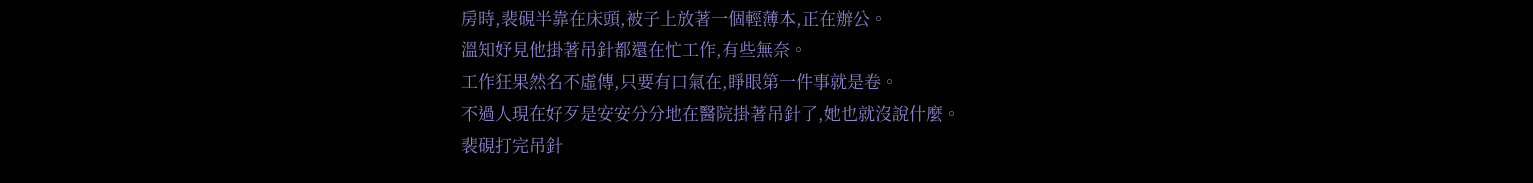房時,裴硯半靠在床頭,被子上放著一個輕薄本,正在辦公。
溫知妤見他掛著吊針都還在忙工作,有些無奈。
工作狂果然名不虛傳,只要有口氣在,睜眼第一件事就是卷。
不過人現在好歹是安安分分地在醫院掛著吊針了,她也就沒說什麼。
裴硯打完吊針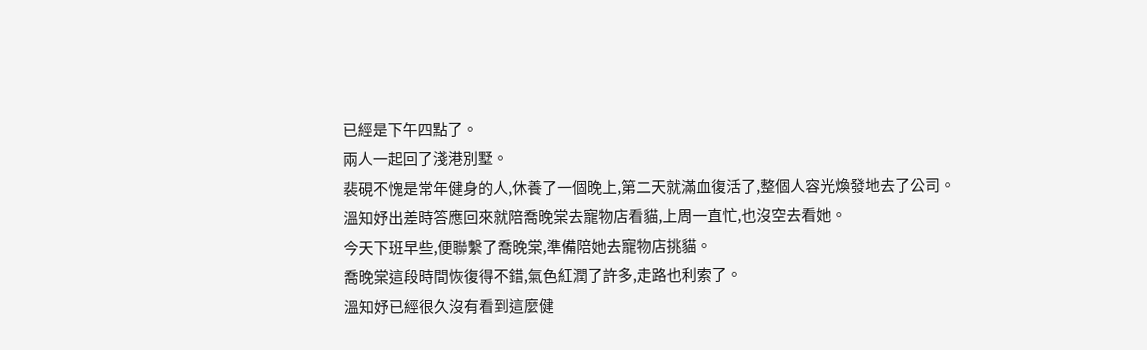已經是下午四點了。
兩人一起回了淺港別墅。
裴硯不愧是常年健身的人,休養了一個晚上,第二天就滿血復活了,整個人容光煥發地去了公司。
溫知妤出差時答應回來就陪喬晚棠去寵物店看貓,上周一直忙,也沒空去看她。
今天下班早些,便聯繫了喬晚棠,準備陪她去寵物店挑貓。
喬晚棠這段時間恢復得不錯,氣色紅潤了許多,走路也利索了。
溫知妤已經很久沒有看到這麼健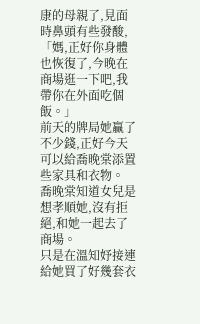康的母親了,見面時鼻頭有些發酸,「媽,正好你身體也恢復了,今晚在商場逛一下吧,我帶你在外面吃個飯。」
前天的牌局她贏了不少錢,正好今天可以給喬晚棠添置些家具和衣物。
喬晚棠知道女兒是想孝順她,沒有拒絕,和她一起去了商場。
只是在溫知妤接連給她買了好幾套衣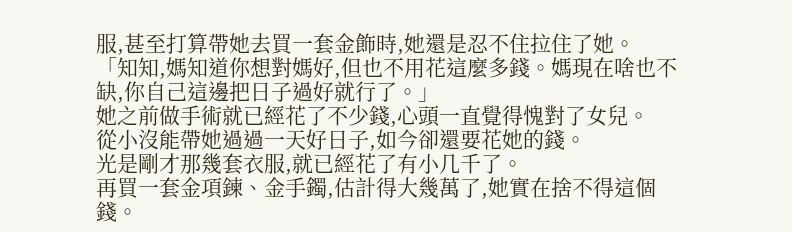服,甚至打算帶她去買一套金飾時,她還是忍不住拉住了她。
「知知,媽知道你想對媽好,但也不用花這麼多錢。媽現在啥也不缺,你自己這邊把日子過好就行了。」
她之前做手術就已經花了不少錢,心頭一直覺得愧對了女兒。
從小沒能帶她過過一天好日子,如今卻還要花她的錢。
光是剛才那幾套衣服,就已經花了有小几千了。
再買一套金項鍊、金手鐲,估計得大幾萬了,她實在捨不得這個錢。